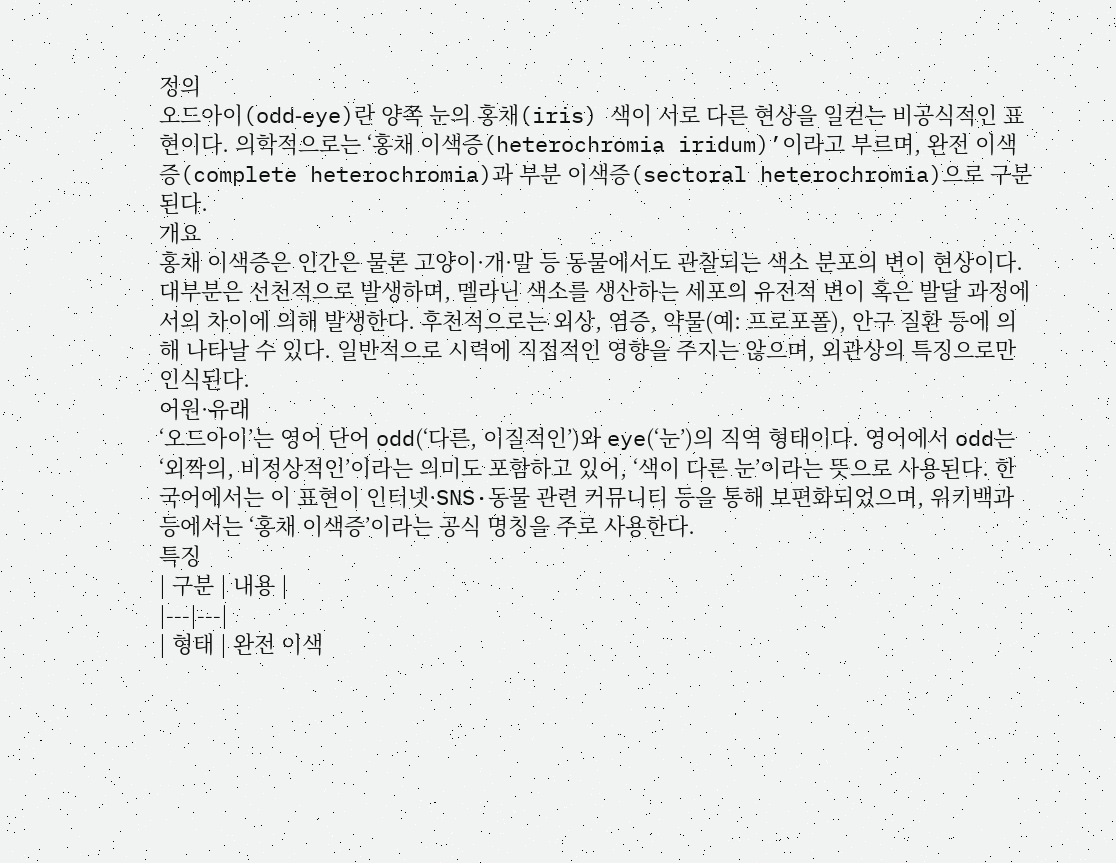정의
오드아이(odd‑eye)란 양쪽 눈의 홍채(iris) 색이 서로 다른 현상을 일컫는 비공식적인 표현이다. 의학적으로는 ‘홍채 이색증(heterochromia iridum)’이라고 부르며, 완전 이색증(complete heterochromia)과 부분 이색증(sectoral heterochromia)으로 구분된다.
개요
홍채 이색증은 인간은 물론 고양이·개·말 등 동물에서도 관찰되는 색소 분포의 변이 현상이다. 대부분은 선천적으로 발생하며, 멜라닌 색소를 생산하는 세포의 유전적 변이 혹은 발달 과정에서의 차이에 의해 발생한다. 후천적으로는 외상, 염증, 약물(예: 프로포폴), 안구 질환 등에 의해 나타날 수 있다. 일반적으로 시력에 직접적인 영향을 주지는 않으며, 외관상의 특징으로만 인식된다.
어원·유래
‘오드아이’는 영어 단어 odd(‘다른, 이질적인’)와 eye(‘눈’)의 직역 형태이다. 영어에서 odd는 ‘외짝의, 비정상적인’이라는 의미도 포함하고 있어, ‘색이 다른 눈’이라는 뜻으로 사용된다. 한국어에서는 이 표현이 인터넷·SNS·동물 관련 커뮤니티 등을 통해 보편화되었으며, 위키백과 등에서는 ‘홍채 이색증’이라는 공식 명칭을 주로 사용한다.
특징
| 구분 | 내용 |
|---|---|
| 형태 | 완전 이색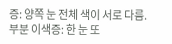증: 양쪽 눈 전체 색이 서로 다름. 부분 이색증: 한 눈 또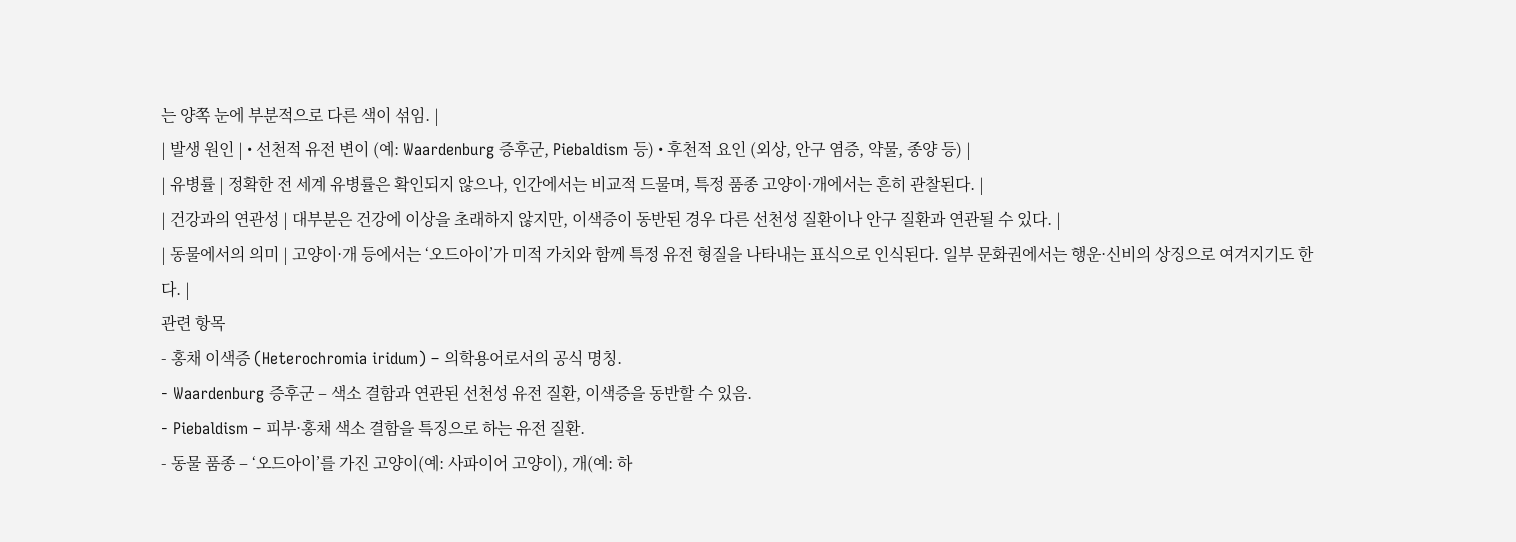는 양쪽 눈에 부분적으로 다른 색이 섞임. |
| 발생 원인 | • 선천적 유전 변이 (예: Waardenburg 증후군, Piebaldism 등) • 후천적 요인 (외상, 안구 염증, 약물, 종양 등) |
| 유병률 | 정확한 전 세계 유병률은 확인되지 않으나, 인간에서는 비교적 드물며, 특정 품종 고양이·개에서는 흔히 관찰된다. |
| 건강과의 연관성 | 대부분은 건강에 이상을 초래하지 않지만, 이색증이 동반된 경우 다른 선천성 질환이나 안구 질환과 연관될 수 있다. |
| 동물에서의 의미 | 고양이·개 등에서는 ‘오드아이’가 미적 가치와 함께 특정 유전 형질을 나타내는 표식으로 인식된다. 일부 문화권에서는 행운·신비의 상징으로 여겨지기도 한다. |
관련 항목
- 홍채 이색증 (Heterochromia iridum) – 의학용어로서의 공식 명칭.
- Waardenburg 증후군 – 색소 결함과 연관된 선천성 유전 질환, 이색증을 동반할 수 있음.
- Piebaldism – 피부·홍채 색소 결함을 특징으로 하는 유전 질환.
- 동물 품종 – ‘오드아이’를 가진 고양이(예: 사파이어 고양이), 개(예: 하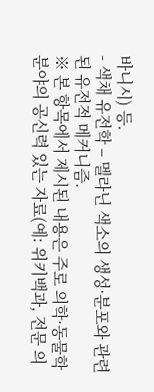바니시) 등.
- 색채 유전학 – 멜라닌 색소의 생성·분포와 관련된 유전적 메커니즘.
※ 본 항목에서 제시된 내용은 주로 의학·동물학 분야의 공신력 있는 자료(예: 위키백과, 전문 의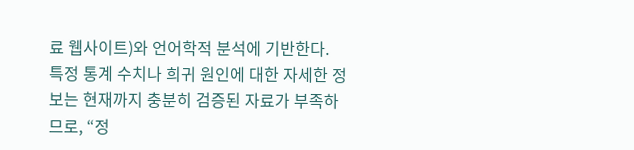료 웹사이트)와 언어학적 분석에 기반한다. 특정 통계 수치나 희귀 원인에 대한 자세한 정보는 현재까지 충분히 검증된 자료가 부족하므로, “정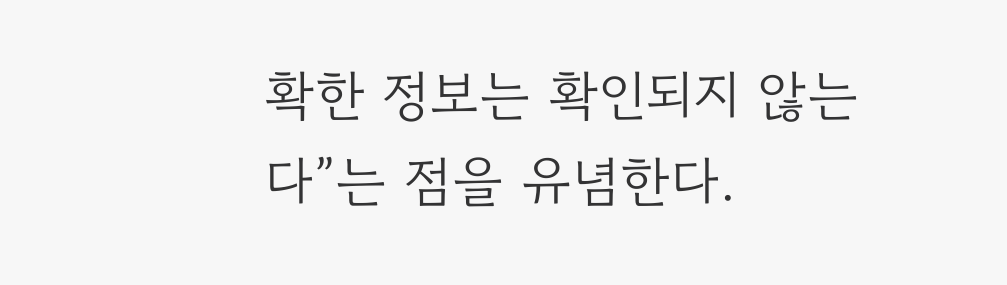확한 정보는 확인되지 않는다”는 점을 유념한다.